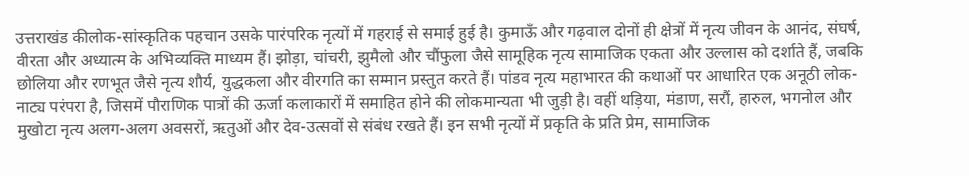उत्तराखंड कीलोक-सांस्कृतिक पहचान उसके पारंपरिक नृत्यों में गहराई से समाई हुई है। कुमाऊँ और गढ़वाल दोनों ही क्षेत्रों में नृत्य जीवन के आनंद, संघर्ष, वीरता और अध्यात्म के अभिव्यक्ति माध्यम हैं। झोड़ा, चांचरी, झुमैलो और चौंफुला जैसे सामूहिक नृत्य सामाजिक एकता और उल्लास को दर्शाते हैं, जबकि छोलिया और रणभूत जैसे नृत्य शौर्य, युद्धकला और वीरगति का सम्मान प्रस्तुत करते हैं। पांडव नृत्य महाभारत की कथाओं पर आधारित एक अनूठी लोक-नाट्य परंपरा है, जिसमें पौराणिक पात्रों की ऊर्जा कलाकारों में समाहित होने की लोकमान्यता भी जुड़ी है। वहीं थड़िया, मंडाण, सरौं, हारुल, भगनोल और मुखोटा नृत्य अलग-अलग अवसरों, ऋतुओं और देव-उत्सवों से संबंध रखते हैं। इन सभी नृत्यों में प्रकृति के प्रति प्रेम, सामाजिक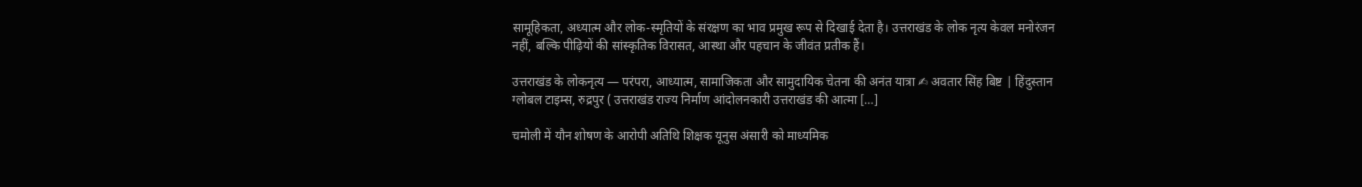सामूहिकता, अध्यात्म और लोक-स्मृतियों के संरक्षण का भाव प्रमुख रूप से दिखाई देता है। उत्तराखंड के लोक नृत्य केवल मनोरंजन नहीं, बल्कि पीढ़ियों की सांस्कृतिक विरासत, आस्था और पहचान के जीवंत प्रतीक हैं।

उत्तराखंड के लोकनृत्य — परंपरा, आध्यात्म, सामाजिकता और सामुदायिक चेतना की अनंत यात्रा ✍ अवतार सिंह बिष्ट | हिंदुस्तान ग्लोबल टाइम्स, रुद्रपुर ( उत्तराखंड राज्य निर्माण आंदोलनकारी उत्तराखंड की आत्मा […]

चमोली में यौन शोषण के आरोपी अतिथि शिक्षक यूनुस अंसारी को माध्यमिक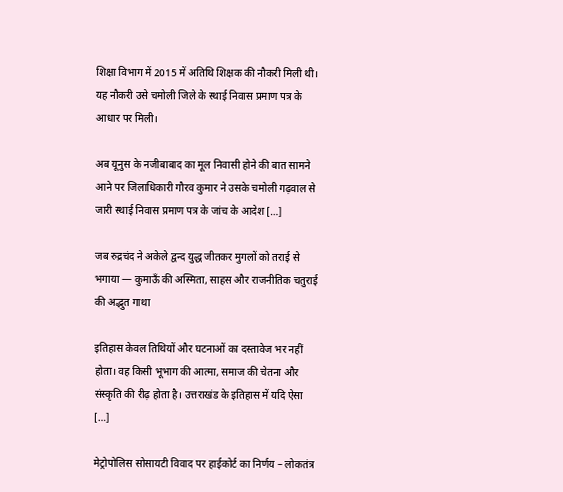शिक्षा विभाग में 2015 में अतिथि शिक्षक की नौकरी मिली थी। यह नौकरी उसे चमोली जिले के स्थाई निवास प्रमाण पत्र के आधार पर मिली।

अब यूनुस के नजीबाबाद का मूल निवासी होने की बात सामने आने पर जिलाधिकारी गौरव कुमार ने उसके चमोली गढ़वाल से जारी स्थाई निवास प्रमाण पत्र के जांच के आदेश […]

जब रुद्रचंद ने अकेले द्वन्द युद्ध जीतकर मुगलों को तराई से भगाया — कुमाऊँ की अस्मिता, साहस और राजनीतिक चतुराई की अद्भुत गाथा

इतिहास केवल तिथियों और घटनाओं का दस्तावेज भर नहीं होता। वह किसी भूभाग की आत्मा, समाज की चेतना और संस्कृति की रीढ़ होता है। उत्तराखंड के इतिहास में यदि ऐसा […]

मेट्रोपोलिस सोसायटी विवाद पर हाईकोर्ट का निर्णय – लोकतंत्र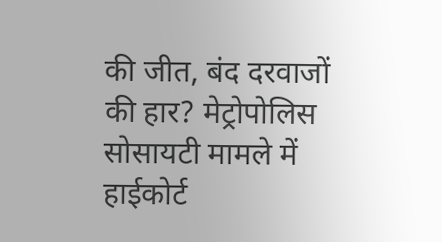की जीत, बंद दरवाजों की हार? मेट्रोपोलिस सोसायटी मामले में हाईकोर्ट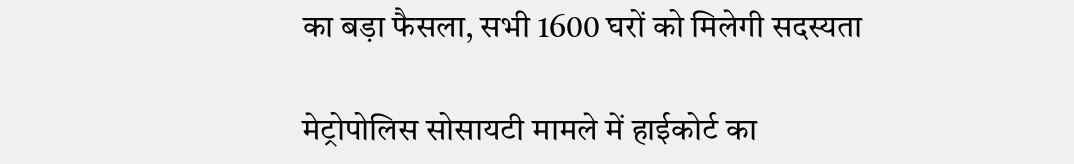का बड़ा फैसला, सभी 1600 घरों को मिलेगी सदस्यता

मेट्रोपोलिस सोसायटी मामले में हाईकोर्ट का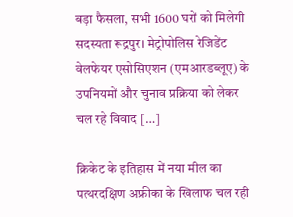बड़ा फैसला, सभी 1600 घरों को मिलेगी सदस्यता रूद्रपुर। मेट्रोपोलिस रेजिडेंट वेलफेयर एसोसिएशन (एमआरडब्लूए) के उपनियमों और चुनाव प्रक्रिया को लेकर चल रहे विवाद […]

क्रिकेट के इतिहास में नया मील का पत्थरदक्षिण अफ्रीका के खिलाफ चल रही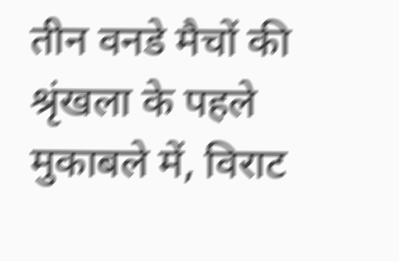तीन वनडे मैचों की श्रृंखला के पहले मुकाबले में, विराट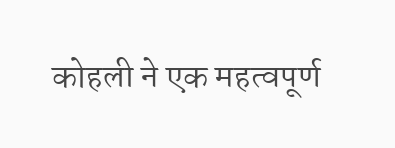कोहली ने एक महत्वपूर्ण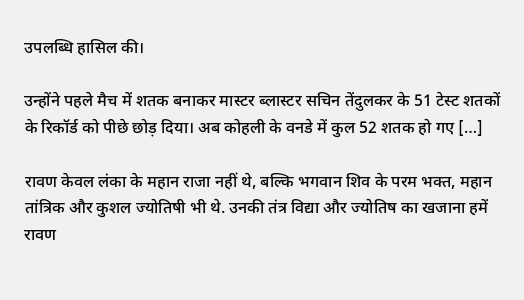उपलब्धि हासिल की।

उन्होंने पहले मैच में शतक बनाकर मास्टर ब्लास्टर सचिन तेंदुलकर के 51 टेस्ट शतकों के रिकॉर्ड को पीछे छोड़ दिया। अब कोहली के वनडे में कुल 52 शतक हो गए […]

रावण केवल लंका के महान राजा नहीं थे, बल्कि भगवान शिव के परम भक्त, महान तांत्रिक और कुशल ज्योतिषी भी थे. उनकी तंत्र विद्या और ज्योतिष का खजाना हमें रावण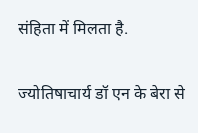संहिता में मिलता है.

ज्योतिषाचार्य डॉ एन के बेरा से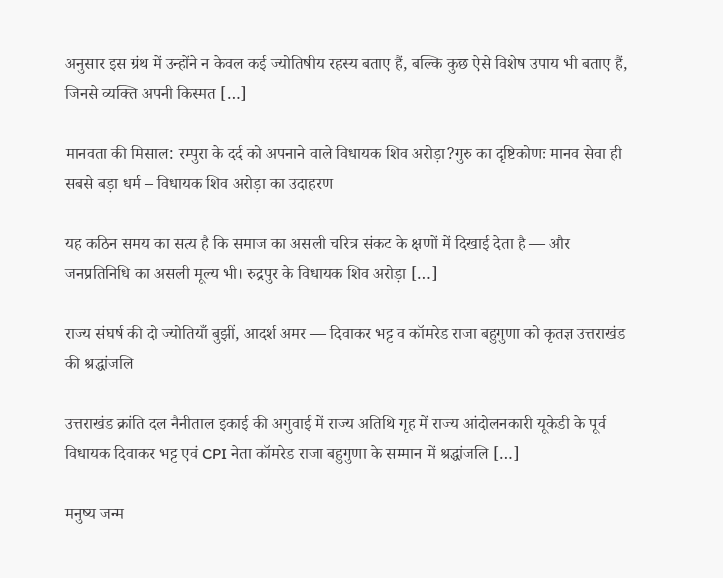अनुसार इस ग्रंथ में उन्होंने न केवल कई ज्योतिषीय रहस्य बताए हैं, बल्कि कुछ ऐसे विशेष उपाय भी बताए हैं, जिनसे व्यक्ति अपनी किस्मत […]

मानवता की मिसाल: रम्पुरा के दर्द को अपनाने वाले विधायक शिव अरोड़ा?गुरु का दृष्टिकोणः मानव सेवा ही सबसे बड़ा धर्म – विधायक शिव अरोड़ा का उदाहरण

यह कठिन समय का सत्य है कि समाज का असली चरित्र संकट के क्षणों में दिखाई देता है — और जनप्रतिनिधि का असली मूल्य भी। रुद्रपुर के विधायक शिव अरोड़ा […]

राज्य संघर्ष की दो ज्योतियाँ बुझीं, आदर्श अमर — दिवाकर भट्ट व कॉमरेड राजा बहुगुणा को कृतज्ञ उत्तराखंड की श्रद्धांजलि

उत्तराखंड क्रांति दल नैनीताल इकाई की अगुवाई में राज्य अतिथि गृह में राज्य आंदोलनकारी यूकेडी के पूर्व विधायक दिवाकर भट्ट एवं CPI नेता कॉमरेड राजा बहुगुणा के सम्मान में श्रद्धांजलि […]

मनुष्य जन्म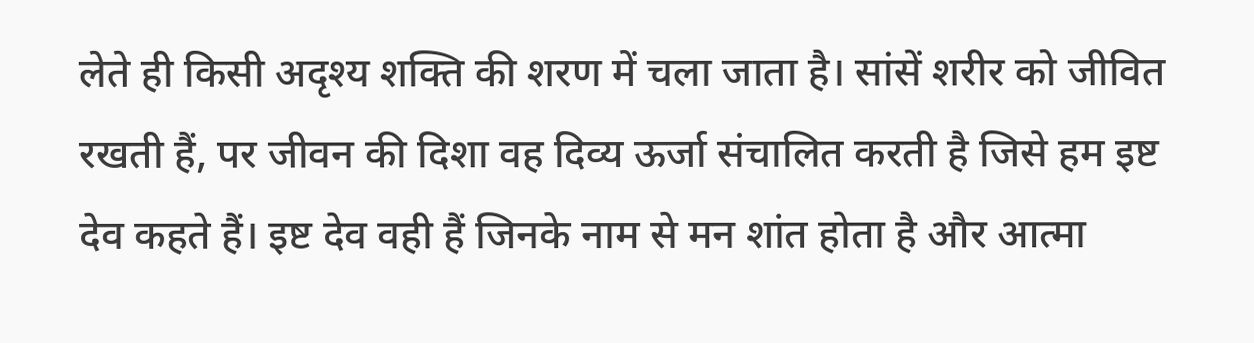लेते ही किसी अदृश्य शक्ति की शरण में चला जाता है। सांसें शरीर को जीवित रखती हैं, पर जीवन की दिशा वह दिव्य ऊर्जा संचालित करती है जिसे हम इष्ट देव कहते हैं। इष्ट देव वही हैं जिनके नाम से मन शांत होता है और आत्मा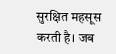सुरक्षित महसूस करती है। जब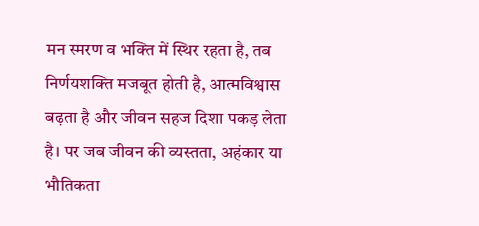मन स्मरण व भक्ति में स्थिर रहता है, तब निर्णयशक्ति मजबूत होती है, आत्मविश्वास बढ़ता है और जीवन सहज दिशा पकड़ लेता है। पर जब जीवन की व्यस्तता, अहंकार या भौतिकता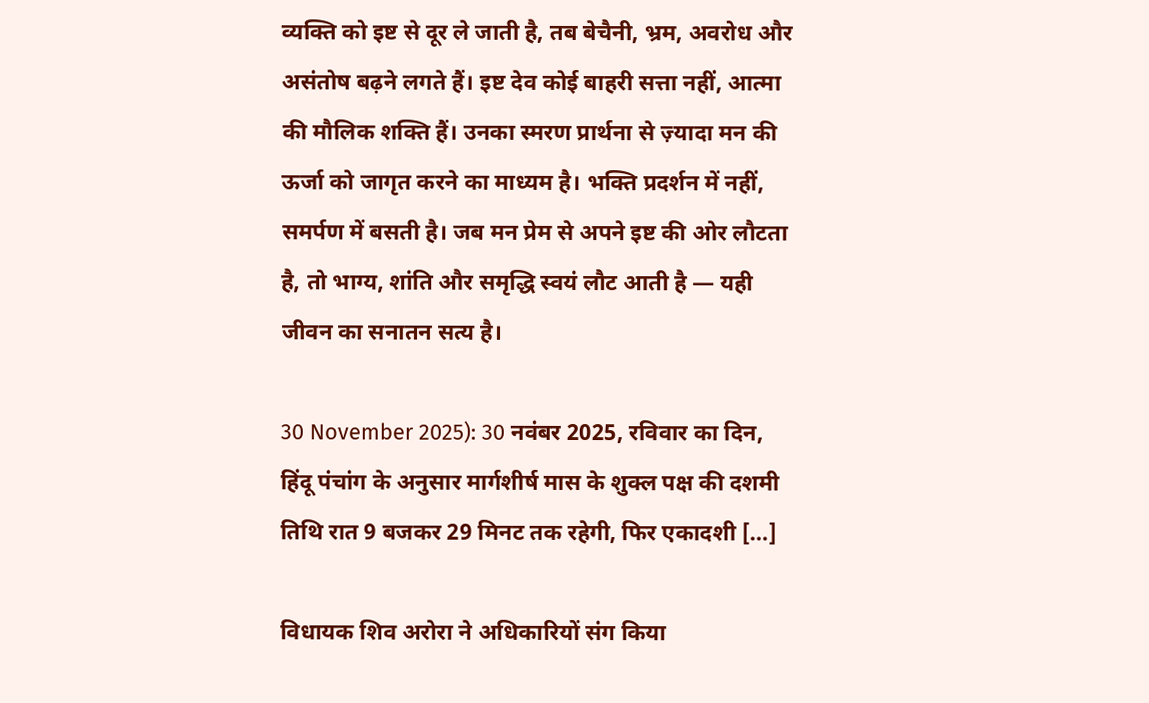व्यक्ति को इष्ट से दूर ले जाती है, तब बेचैनी, भ्रम, अवरोध और असंतोष बढ़ने लगते हैं। इष्ट देव कोई बाहरी सत्ता नहीं, आत्मा की मौलिक शक्ति हैं। उनका स्मरण प्रार्थना से ज़्यादा मन की ऊर्जा को जागृत करने का माध्यम है। भक्ति प्रदर्शन में नहीं, समर्पण में बसती है। जब मन प्रेम से अपने इष्ट की ओर लौटता है, तो भाग्य, शांति और समृद्धि स्वयं लौट आती है — यही जीवन का सनातन सत्य है।

30 November 2025): 30 नवंबर 2025, रविवार का दिन, हिंदू पंचांग के अनुसार मार्गशीर्ष मास के शुक्ल पक्ष की दशमी तिथि रात 9 बजकर 29 मिनट तक रहेगी, फिर एकादशी […]

विधायक शिव अरोरा ने अधिकारियों संग किया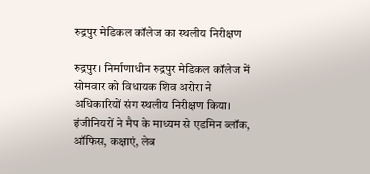रुद्रपुर मेडिकल कॉलेज का स्थलीय निरीक्षण

रुद्रपुर। निर्माणाधीन रुद्रपुर मेडिकल कॉलेज में सोमवार को विधायक शिव अरोरा ने अधिकारियों संग स्थलीय निरीक्षण किया। इंजीनियरों ने मैप के माध्यम से एडमिन ब्लॉक, ऑफिस, कक्षाएं, लेब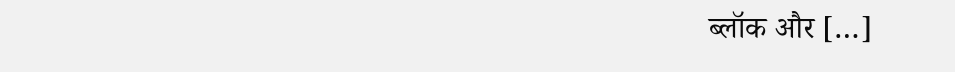ब्लॉक और […]